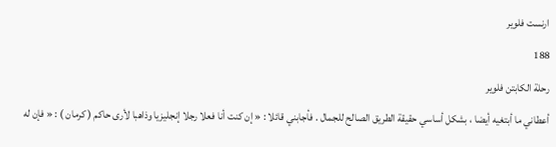ارنست فلوير
188
رحلة الكابتن فلوير
أعطاني ما أبتغيه أيضا ، بشكل أساسي حقيقة الطريق الصالح للجمال . فأجابني قائلا : « إن كنت أنا فعلا رجلا إنجليزيا وذاهبا لأرى حاكم ( كرمان ) : « فإن له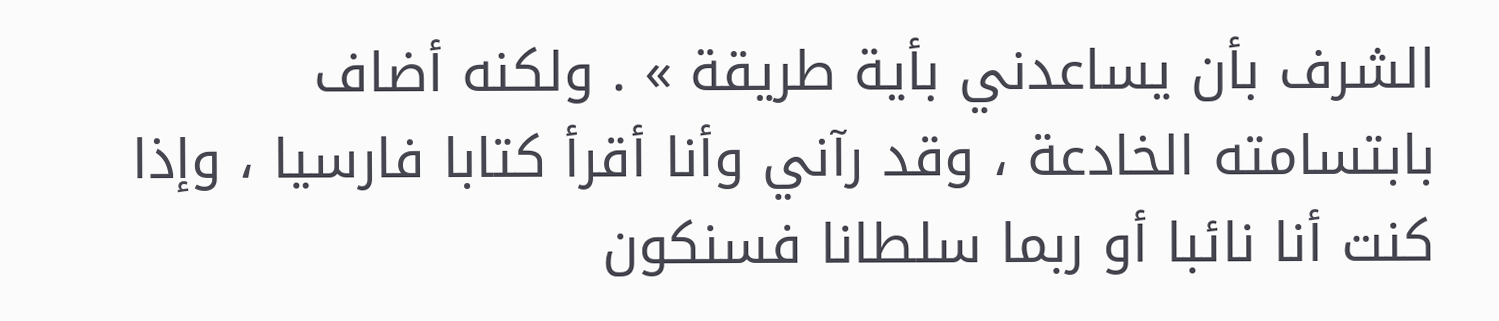الشرف بأن يساعدني بأية طريقة » . ولكنه أضاف بابتسامته الخادعة ، وقد رآني وأنا أقرأ كتابا فارسيا ، وإذا كنت أنا نائبا أو ربما سلطانا فسنكون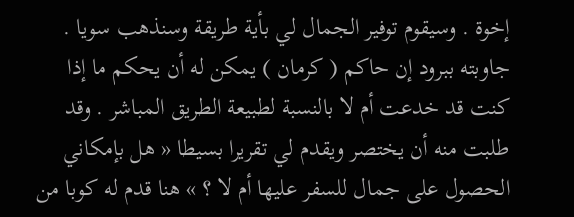إخوة . وسيقوم توفير الجمال لي بأية طريقة وسنذهب سويا . جاوبته ببرود إن حاكم ( كرمان ) يمكن له أن يحكم ما إذا كنت قد خدعت أم لا بالنسبة لطبيعة الطريق المباشر . وقد طلبت منه أن يختصر ويقدم لي تقريرا بسيطا « هل بإمكاني الحصول على جمال للسفر عليها أم لا ؟ » هنا قدم له كوبا من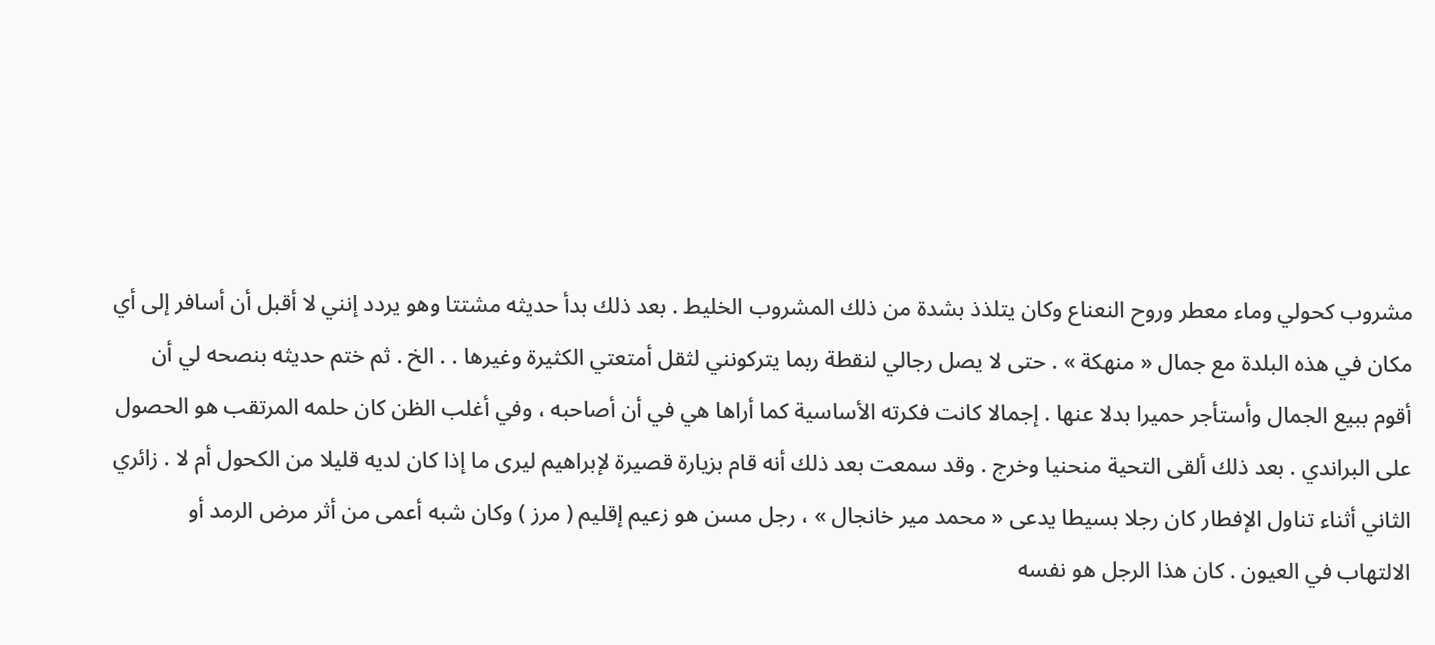مشروب كحولي وماء معطر وروح النعناع وكان يتلذذ بشدة من ذلك المشروب الخليط . بعد ذلك بدأ حديثه مشتتا وهو يردد إنني لا أقبل أن أسافر إلى أي مكان في هذه البلدة مع جمال « منهكة » . حتى لا يصل رجالي لنقطة ربما يتركونني لثقل أمتعتي الكثيرة وغيرها . . الخ . ثم ختم حديثه بنصحه لي أن أقوم ببيع الجمال وأستأجر حميرا بدلا عنها . إجمالا كانت فكرته الأساسية كما أراها هي في أن أصاحبه ، وفي أغلب الظن كان حلمه المرتقب هو الحصول على البراندي . بعد ذلك ألقى التحية منحنيا وخرج . وقد سمعت بعد ذلك أنه قام بزيارة قصيرة لإبراهيم ليرى ما إذا كان لديه قليلا من الكحول أم لا . زائري الثاني أثناء تناول الإفطار كان رجلا بسيطا يدعى « محمد مير خانجال » ، رجل مسن هو زعيم إقليم ( مرز ) وكان شبه أعمى من أثر مرض الرمد أو الالتهاب في العيون . كان هذا الرجل هو نفسه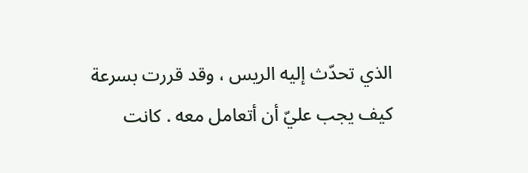الذي تحدّث إليه الريس ، وقد قررت بسرعة كيف يجب عليّ أن أتعامل معه . كانت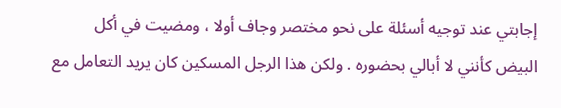إجابتي عند توجيه أسئلة على نحو مختصر وجاف أولا ، ومضيت في أكل البيض كأنني لا أبالي بحضوره . ولكن هذا الرجل المسكين كان يريد التعامل مع